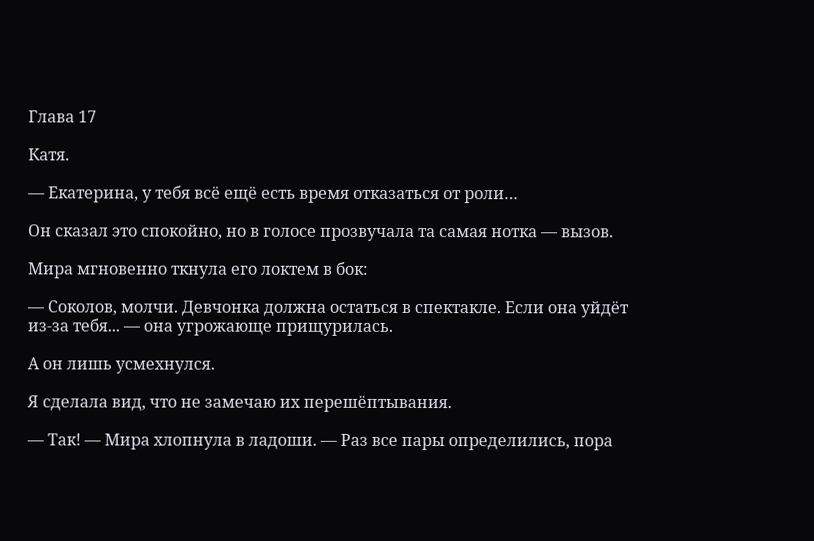Глава 17

Катя.

— Екатерина, у тебя всё ещё есть время отказаться от роли…

Он сказал это спокойно, но в голосе прозвучала та самая нотка — вызов.

Мира мгновенно ткнула его локтем в бок:

— Соколов, молчи. Девчонка должна остаться в спектакле. Если она уйдёт из-за тебя... — она угрожающе прищурилась.

А он лишь усмехнулся.

Я сделала вид, что не замечаю их перешёптывания.

— Так! — Мира хлопнула в ладоши. — Раз все пары определились, пора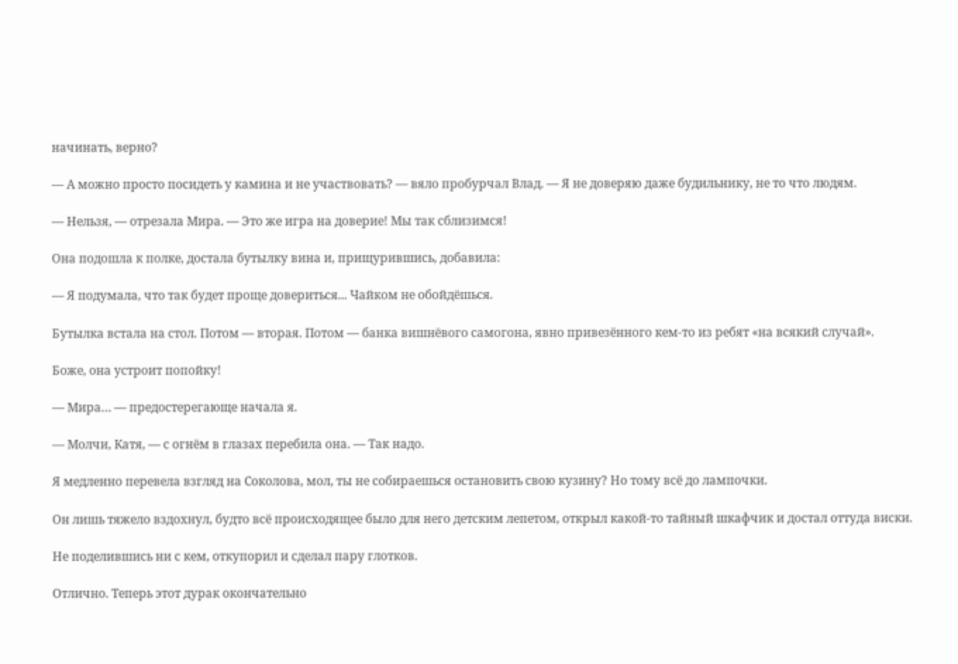начинать, верно?

— А можно просто посидеть у камина и не участвовать? — вяло пробурчал Влад. — Я не доверяю даже будильнику, не то что людям.

— Нельзя, — отрезала Мира. — Это же игра на доверие! Мы так сблизимся!

Она подошла к полке, достала бутылку вина и, прищурившись, добавила:

— Я подумала, что так будет проще довериться... Чайком не обойдёшься.

Бутылка встала на стол. Потом — вторая. Потом — банка вишнёвого самогона, явно привезённого кем-то из ребят «на всякий случай».

Боже, она устроит попойку!

— Мира… — предостерегающе начала я.

— Молчи, Катя, — с огнём в глазах перебила она. — Так надо.

Я медленно перевела взгляд на Соколова, мол, ты не собираешься остановить свою кузину? Но тому всё до лампочки.

Он лишь тяжело вздохнул, будто всё происходящее было для него детским лепетом, открыл какой-то тайный шкафчик и достал оттуда виски.

Не поделившись ни с кем, откупорил и сделал пару глотков.

Отлично. Теперь этот дурак окончательно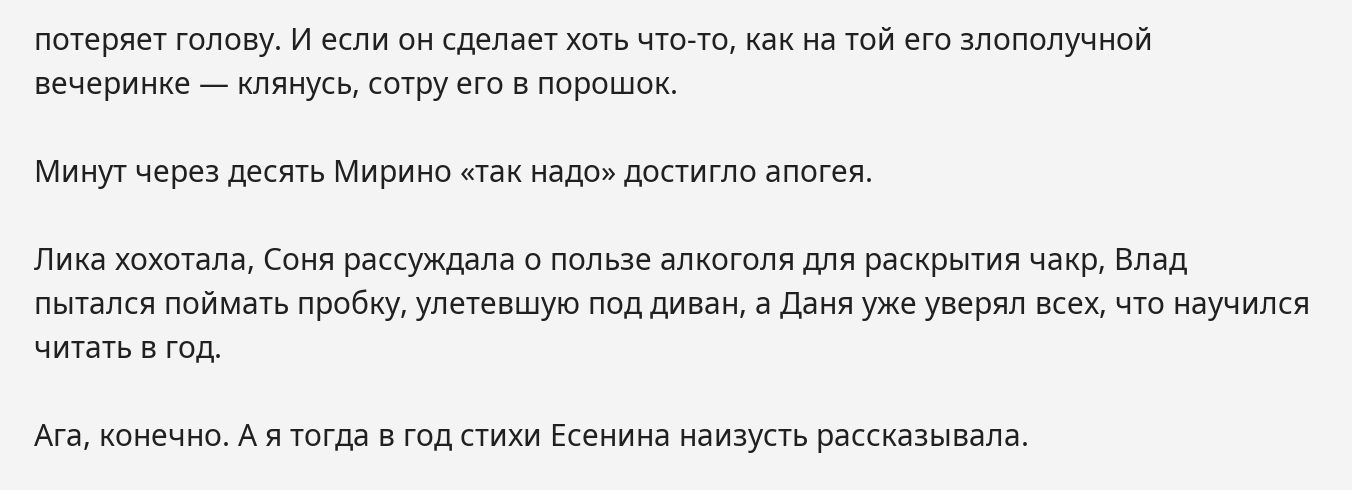потеряет голову. И если он сделает хоть что-то, как на той его злополучной вечеринке — клянусь, сотру его в порошок.

Минут через десять Мирино «так надо» достигло апогея.

Лика хохотала, Соня рассуждала о пользе алкоголя для раскрытия чакр, Влад пытался поймать пробку, улетевшую под диван, а Даня уже уверял всех, что научился читать в год.

Ага, конечно. А я тогда в год стихи Есенина наизусть рассказывала.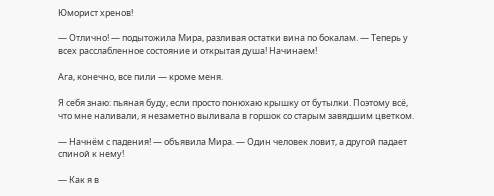Юморист хренов!

— Отлично! — подытожила Мира, разливая остатки вина по бокалам. — Теперь у всех расслабленное состояние и открытая душа! Начинаем!

Ага, конечно, все пили — кроме меня.

Я себя знаю: пьяная буду, если просто понюхаю крышку от бутылки. Поэтому всё, что мне наливали, я незаметно выливала в горшок со старым завядшим цветком.

— Начнём с падения! — объявила Мира. — Один человек ловит, а другой падает спиной к нему!

— Как я в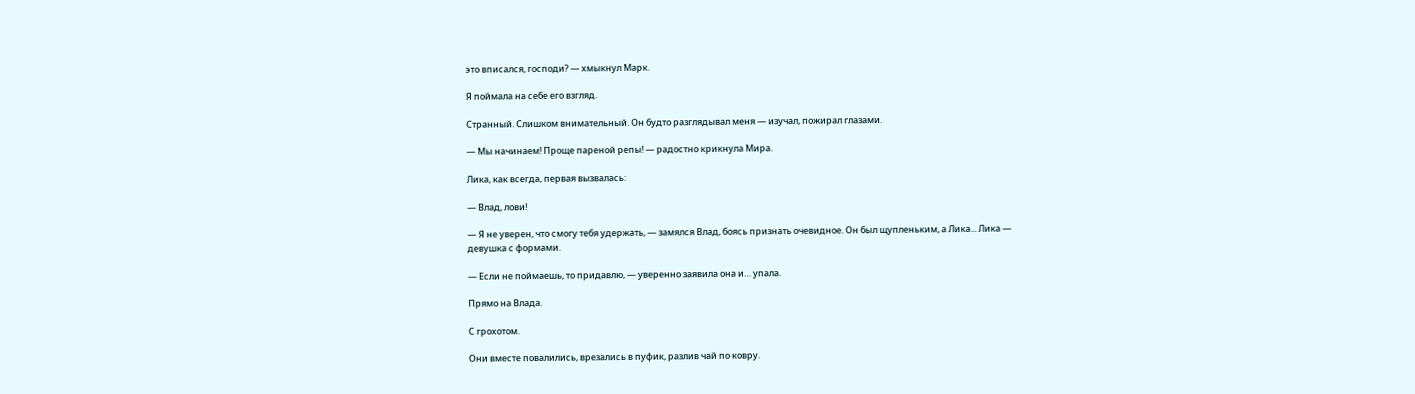это вписался, господи? — хмыкнул Марк.

Я поймала на себе его взгляд.

Странный. Слишком внимательный. Он будто разглядывал меня — изучал, пожирал глазами.

— Мы начинаем! Проще пареной репы! — радостно крикнула Мира.

Лика, как всегда, первая вызвалась:

— Влад, лови!

— Я не уверен, что смогу тебя удержать, — замялся Влад, боясь признать очевидное. Он был щупленьким, а Лика... Лика — девушка с формами.

— Если не поймаешь, то придавлю, — уверенно заявила она и… упала.

Прямо на Влада.

С грохотом.

Они вместе повалились, врезались в пуфик, разлив чай по ковру.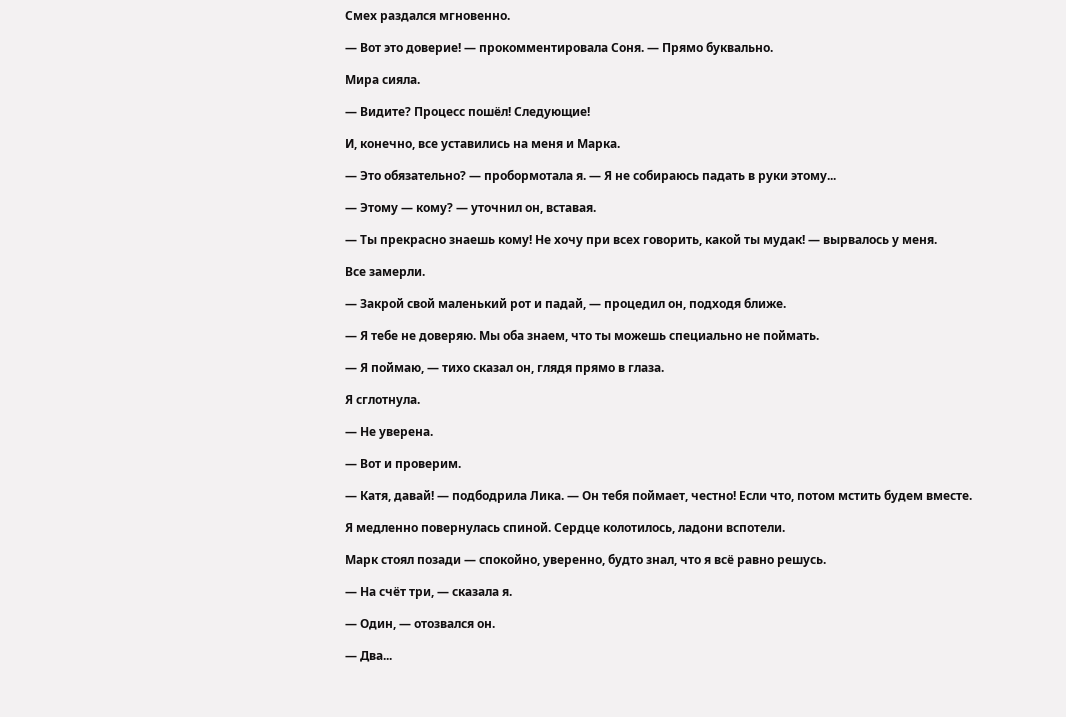Смех раздался мгновенно.

— Вот это доверие! — прокомментировала Соня. — Прямо буквально.

Мира сияла.

— Видите? Процесс пошёл! Следующие!

И, конечно, все уставились на меня и Марка.

— Это обязательно? — пробормотала я. — Я не собираюсь падать в руки этому...

— Этому — кому? — уточнил он, вставая.

— Ты прекрасно знаешь кому! Не хочу при всех говорить, какой ты мудак! — вырвалось у меня.

Все замерли.

— Закрой свой маленький рот и падай, — процедил он, подходя ближе.

— Я тебе не доверяю. Мы оба знаем, что ты можешь специально не поймать.

— Я поймаю, — тихо сказал он, глядя прямо в глаза.

Я сглотнула.

— Не уверена.

— Вот и проверим.

— Катя, давай! — подбодрила Лика. — Он тебя поймает, честно! Если что, потом мстить будем вместе.

Я медленно повернулась спиной. Сердце колотилось, ладони вспотели.

Марк стоял позади — спокойно, уверенно, будто знал, что я всё равно решусь.

— На счёт три, — сказала я.

— Один, — отозвался он.

— Два...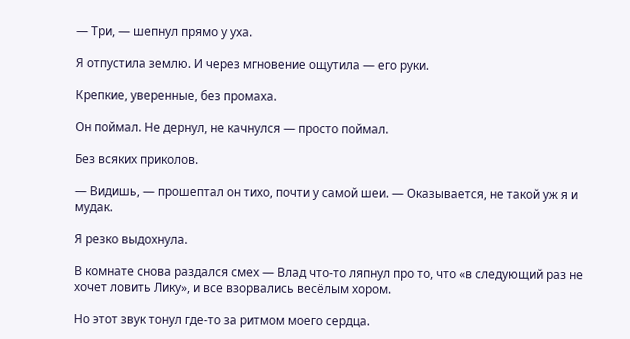— Три, — шепнул прямо у уха.

Я отпустила землю. И через мгновение ощутила — его руки.

Крепкие, уверенные, без промаха.

Он поймал. Не дернул, не качнулся — просто поймал.

Без всяких приколов.

— Видишь, — прошептал он тихо, почти у самой шеи. — Оказывается, не такой уж я и мудак.

Я резко выдохнула.

В комнате снова раздался смех — Влад что-то ляпнул про то, что «в следующий раз не хочет ловить Лику», и все взорвались весёлым хором.

Но этот звук тонул где-то за ритмом моего сердца.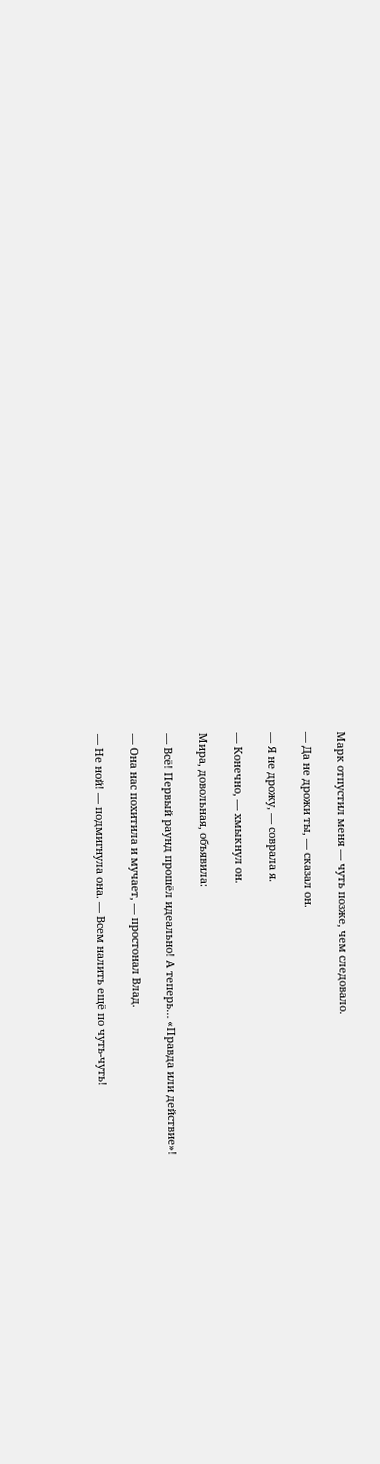Марк отпустил меня — чуть позже, чем следовало.

— Да не дрожи ты, — сказал он.

— Я не дрожу, — соврала я.

— Конечно, — хмыкнул он.

Мира, довольная, объявила:

— Всё! Первый раунд прошёл идеально! А теперь… «Правда или действие»!

— Она нас похитила и мучает, — простонал Влад.

— Не ной! — подмигнула она. — Всем налить ещё по чуть-чуть!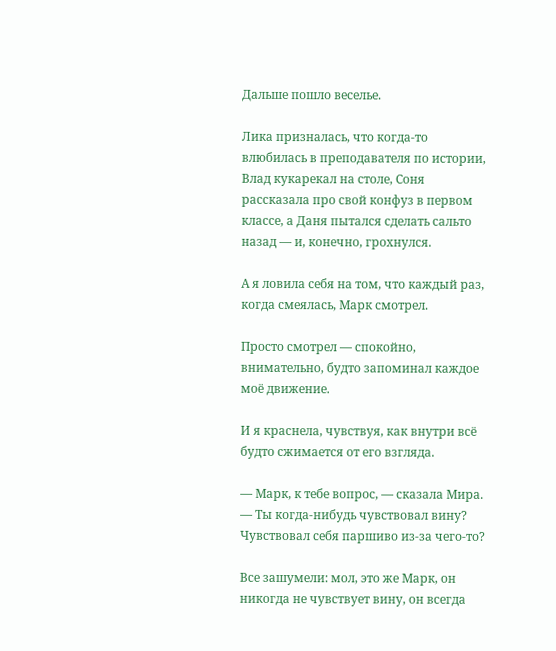Дальше пошло веселье.

Лика призналась, что когда-то влюбилась в преподавателя по истории, Влад кукарекал на столе, Соня рассказала про свой конфуз в первом классе, а Даня пытался сделать сальто назад — и, конечно, грохнулся.

А я ловила себя на том, что каждый раз, когда смеялась, Марк смотрел.

Просто смотрел — спокойно, внимательно, будто запоминал каждое моё движение.

И я краснела, чувствуя, как внутри всё будто сжимается от его взгляда.

— Марк, к тебе вопрос, — сказала Мира. — Ты когда-нибудь чувствовал вину? Чувствовал себя паршиво из-за чего-то?

Все зашумели: мол, это же Марк, он никогда не чувствует вину, он всегда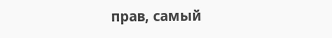прав, самый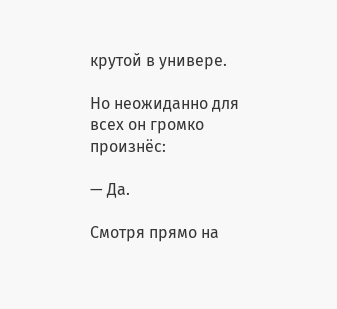крутой в универе.

Но неожиданно для всех он громко произнёс:

— Да.

Смотря прямо на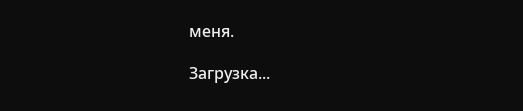меня.

Загрузка...